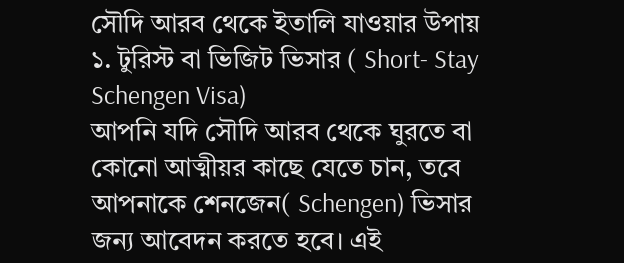সৌদি আরব থেকে ইতালি যাওয়ার উপায়
১. টুরিস্ট বা ভিজিট ভিসার ( Short- Stay Schengen Visa)
আপনি যদি সৌদি আরব থেকে ঘুরতে বা কোনো আত্মীয়র কাছে যেতে চান, তবে আপনাকে শেনজেন( Schengen) ভিসার জন্য আবেদন করতে হবে। এই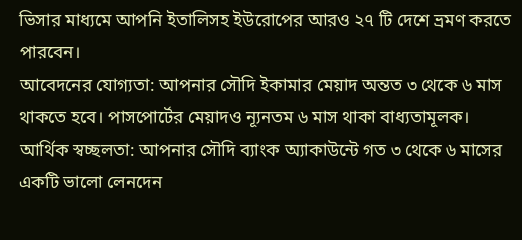ভিসার মাধ্যমে আপনি ইতালিসহ ইউরোপের আরও ২৭ টি দেশে ভ্রমণ করতে পারবেন।
আবেদনের যোগ্যতা: আপনার সৌদি ইকামার মেয়াদ অন্তত ৩ থেকে ৬ মাস থাকতে হবে। পাসপোর্টের মেয়াদও ন্যূনতম ৬ মাস থাকা বাধ্যতামূলক।
আর্থিক স্বচ্ছলতা: আপনার সৌদি ব্যাংক অ্যাকাউন্টে গত ৩ থেকে ৬ মাসের একটি ভালো লেনদেন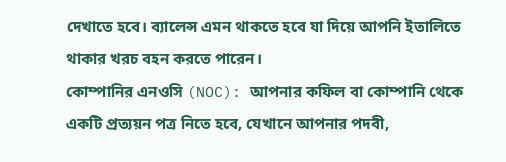দেখাতে হবে। ব্যালেন্স এমন থাকতে হবে যা দিয়ে আপনি ইতালিতে থাকার খরচ বহন করতে পারেন।
কোম্পানির এনওসি (NOC): আপনার কফিল বা কোম্পানি থেকে একটি প্রত্যয়ন পত্র নিতে হবে, যেখানে আপনার পদবী,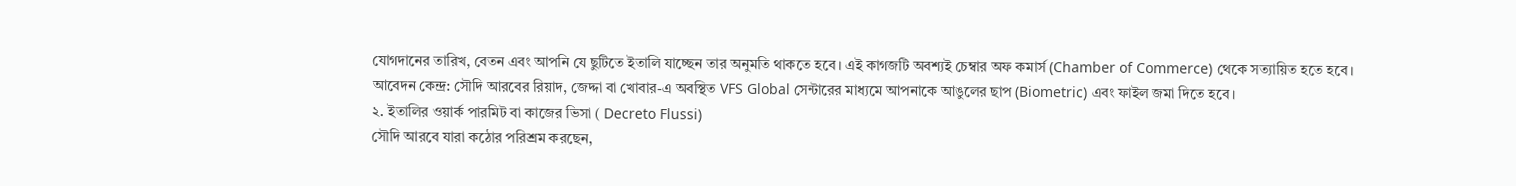যোগদানের তারিখ, বেতন এবং আপনি যে ছুটিতে ইতালি যাচ্ছেন তার অনুমতি থাকতে হবে। এই কাগজটি অবশ্যই চেম্বার অফ কমার্স (Chamber of Commerce) থেকে সত্যায়িত হতে হবে।
আবেদন কেন্দ্র: সৌদি আরবের রিয়াদ, জেদ্দা বা খোবার-এ অবস্থিত VFS Global সেন্টারের মাধ্যমে আপনাকে আঙুলের ছাপ (Biometric) এবং ফাইল জমা দিতে হবে।
২. ইতালির ওয়ার্ক পারমিট বা কাজের ভিসা ( Decreto Flussi)
সৌদি আরবে যারা কঠোর পরিশ্রম করছেন,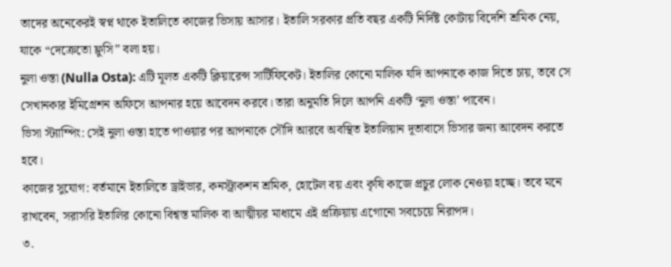তাদের অনেকেরই স্বপ্ন থাকে ইতালিতে কাজের ভিসায় আসার। ইতালি সরকার প্রতি বছর একটি নির্দিষ্ট কোটায় বিদেশি শ্রমিক নেয়, যাকে “দেক্রেতো ফ্লুসি” বলা হয়।
নুলা ওস্তা (Nulla Osta): এটি মূলত একটি ক্লিয়ারেন্স সার্টিফিকেট। ইতালির কোনো মালিক যদি আপনাকে কাজ দিতে চায়, তবে সে সেখানকার ইমিগ্রেশন অফিসে আপনার হয়ে আবেদন করবে। তারা অনুমতি দিলে আপনি একটি ‘নুলা ওস্তা’ পাবেন।
ভিসা স্ট্যাম্পিং: সেই নুলা ওস্তা হাতে পাওয়ার পর আপনাকে সৌদি আরবে অবস্থিত ইতালিয়ান দূতাবাসে ভিসার জন্য আবেদন করতে হবে।
কাজের সুযোগ: বর্তমানে ইতালিতে ড্রাইভার, কনস্ট্রাকশন শ্রমিক, হোটেল বয় এবং কৃষি কাজে প্রচুর লোক নেওয়া হচ্ছে। তবে মনে রাখবেন, সরাসরি ইতালির কোনো বিশ্বস্ত মালিক বা আত্মীয়র মাধ্যমে এই প্রক্রিয়ায় এগোনো সবচেয়ে নিরাপদ।
৩.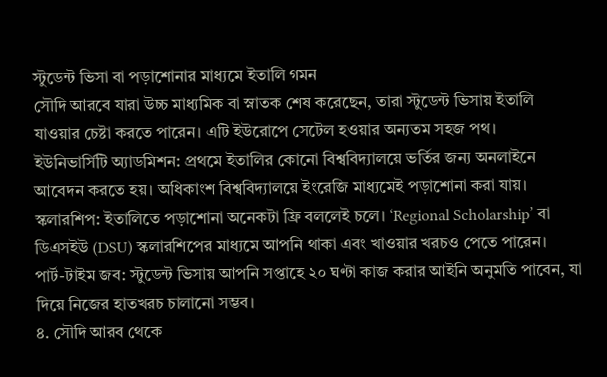স্টুডেন্ট ভিসা বা পড়াশোনার মাধ্যমে ইতালি গমন
সৌদি আরবে যারা উচ্চ মাধ্যমিক বা স্নাতক শেষ করেছেন, তারা স্টুডেন্ট ভিসায় ইতালি যাওয়ার চেষ্টা করতে পারেন। এটি ইউরোপে সেটেল হওয়ার অন্যতম সহজ পথ।
ইউনিভার্সিটি অ্যাডমিশন: প্রথমে ইতালির কোনো বিশ্ববিদ্যালয়ে ভর্তির জন্য অনলাইনে আবেদন করতে হয়। অধিকাংশ বিশ্ববিদ্যালয়ে ইংরেজি মাধ্যমেই পড়াশোনা করা যায়।
স্কলারশিপ: ইতালিতে পড়াশোনা অনেকটা ফ্রি বললেই চলে। ‘Regional Scholarship’ বা ডিএসইউ (DSU) স্কলারশিপের মাধ্যমে আপনি থাকা এবং খাওয়ার খরচও পেতে পারেন।
পার্ট-টাইম জব: স্টুডেন্ট ভিসায় আপনি সপ্তাহে ২০ ঘণ্টা কাজ করার আইনি অনুমতি পাবেন, যা দিয়ে নিজের হাতখরচ চালানো সম্ভব।
৪. সৌদি আরব থেকে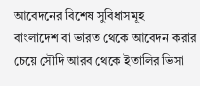আবেদনের বিশেষ সুবিধাসমূহ
বাংলাদেশ বা ভারত থেকে আবেদন করার চেয়ে সৌদি আরব থেকে ইতালির ভিসা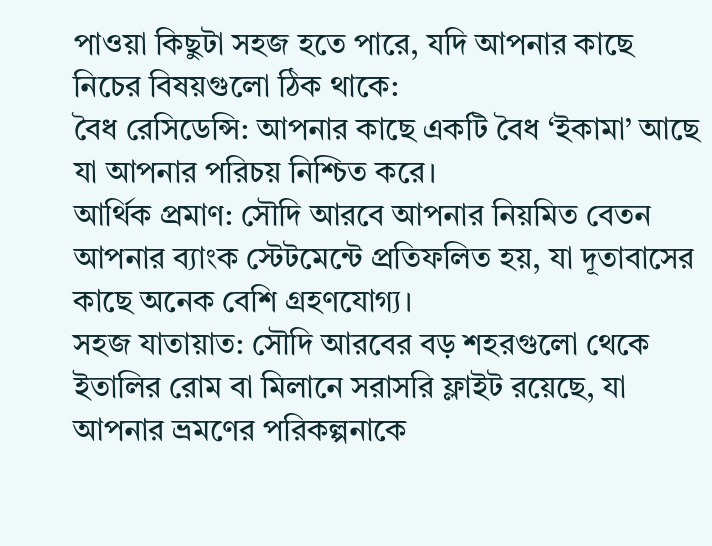পাওয়া কিছুটা সহজ হতে পারে, যদি আপনার কাছে নিচের বিষয়গুলো ঠিক থাকে:
বৈধ রেসিডেন্সি: আপনার কাছে একটি বৈধ ‘ইকামা’ আছে যা আপনার পরিচয় নিশ্চিত করে।
আর্থিক প্রমাণ: সৌদি আরবে আপনার নিয়মিত বেতন আপনার ব্যাংক স্টেটমেন্টে প্রতিফলিত হয়, যা দূতাবাসের কাছে অনেক বেশি গ্রহণযোগ্য।
সহজ যাতায়াত: সৌদি আরবের বড় শহরগুলো থেকে ইতালির রোম বা মিলানে সরাসরি ফ্লাইট রয়েছে, যা আপনার ভ্রমণের পরিকল্পনাকে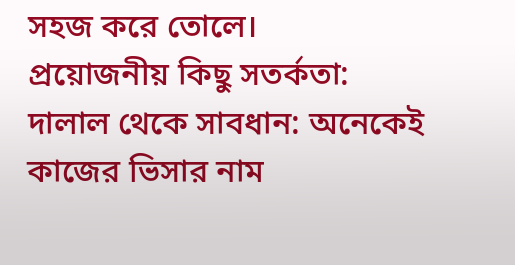সহজ করে তোলে।
প্রয়োজনীয় কিছু সতর্কতা:
দালাল থেকে সাবধান: অনেকেই কাজের ভিসার নাম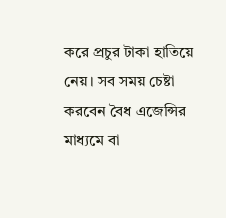করে প্রচুর টাকা হাতিয়ে নেয়। সব সময় চেষ্টা করবেন বৈধ এজেন্সির মাধ্যমে বা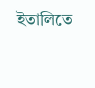ইতালিতে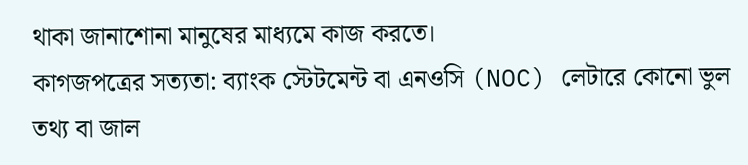থাকা জানাশোনা মানুষের মাধ্যমে কাজ করতে।
কাগজপত্রের সত্যতা: ব্যাংক স্টেটমেন্ট বা এনওসি (NOC) লেটারে কোনো ভুল তথ্য বা জাল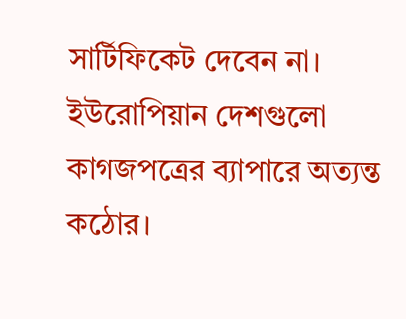সার্টিফিকেট দেবেন না। ইউরোপিয়ান দেশগুলো কাগজপত্রের ব্যাপারে অত্যন্ত কঠোর।